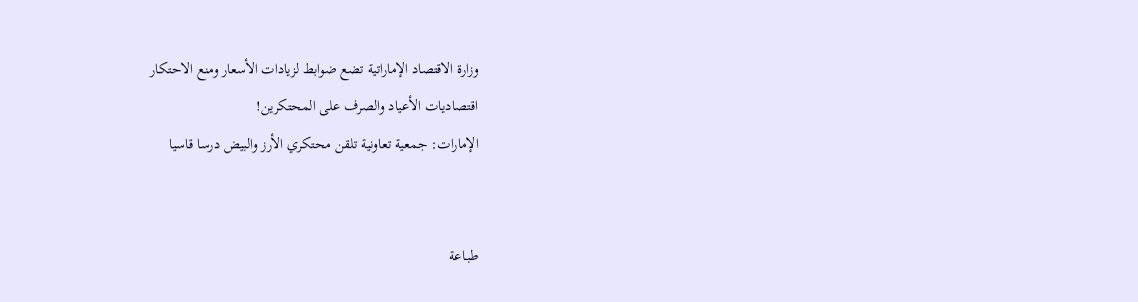وزارة الاقتصاد الإماراتية تضع ضوابط لزيادات الأسعار ومنع الاحتكار
اقتصاديات الأعياد والصرف على المحتكرين!
الإمارات: جمعية تعاونية تلقن محتكري الأرز والبيض درسا قاسيا


طبـاعة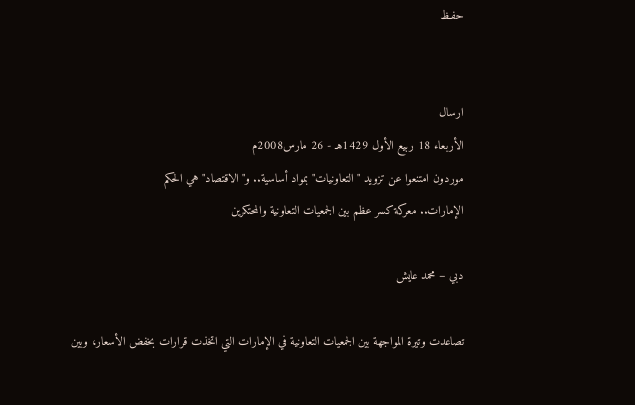حفـظ


ارسال
الأربعاء 18 ربيع الأول 1429هـ - 26 مارس2008م
موردون امتنعوا عن تزويد "التعاونيات" بمواد أساسية.. و"الاقتصاد" هي الحكم
الإمارات.. معركة كسر عظم بين الجمعيات التعاونية والمحتكرين

دبي – محمد عايش

تصاعدت وتيرة المواجهة بين الجمعيات التعاونية في الإمارات التي اتخذت قرارات بخفض الأسعار، وبين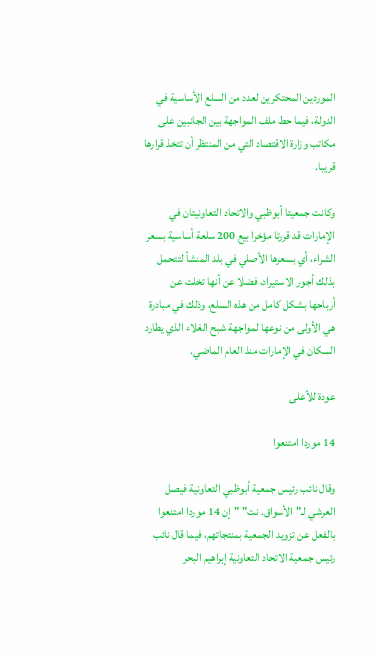الموردين المحتكرين لعدد من السلع الأساسية في الدولة، فيما حط ملف المواجهة بين الجانبين على مكاتب وزارة الاقتصاد التي من المنتظر أن تتخذ قرارها قريبا.

وكانت جمعيتا أبوظبي والاتحاد التعاونيتان في الإمارات قد قررتا مؤخرا بيع 200 سلعة أساسية بسعر الشراء، أي بسعرها الأصلي في بلد المنشأ لتتحمل بذلك أجور الاستيراد، فضلا عن أنها تخلت عن أرباحها بشكل كامل من هذه السلع، وذلك في مبادرة هي الأولى من نوعها لمواجهة شبح الغلاء الذي يطارد السكان في الإمارات منذ العام الماضي.

عودة للأعلى

14 موردا امتنعوا

وقال نائب رئيس جمعية أبوظبي التعاونية فيصل العرشي لـ"الأسواق. نت" "إن 14 موردا امتنعوا بالفعل عن تزويد الجمعية بمنتجاتهم، فيما قال نائب رئيس جمعية الاتحاد التعاونية إبراهيم البحر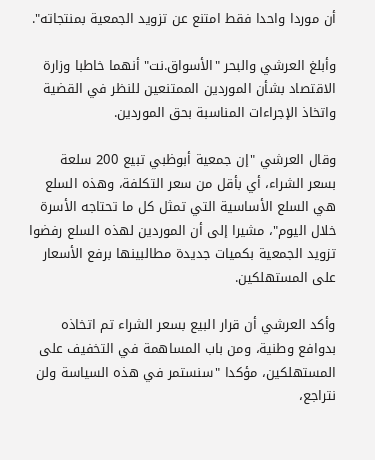أن موردا واحدا فقط امتنع عن تزويد الجمعية بمنتجاته".

وأبلغ العرشي والبحر "الأسواق.نت" أنهما خاطبا وزارة الاقتصاد بشأن الموردين الممتنعين للنظر في القضية واتخاذ الإجراءات المناسبة بحق الموردين.

وقال العرشي "إن جمعية أبوظبي تبيع 200 سلعة بسعر الشراء، أي بأقل من سعر التكلفة، وهذه السلع هي السلع الأساسية التي تمثل كل ما تحتاجه الأسرة خلال اليوم"، مشيرا إلى أن الموردين لهذه السلع رفضوا تزويد الجمعية بكميات جديدة مطالبينها برفع الأسعار على المستهلكين.

وأكد العرشي أن قرار البيع بسعر الشراء تم اتخاذه بدوافع وطنية، ومن باب المساهمة في التخفيف على المستهلكين، مؤكدا "سنستمر في هذه السياسة ولن نتراجع،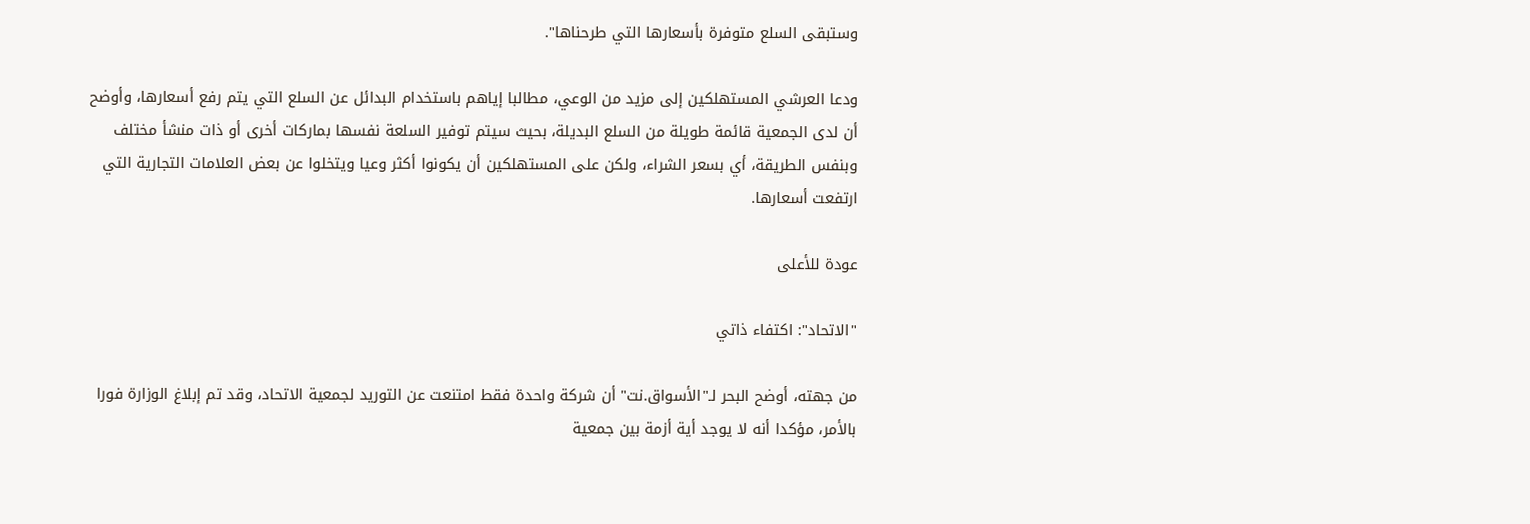وستبقى السلع متوفرة بأسعارها التي طرحناها".

ودعا العرشي المستهلكين إلى مزيد من الوعي، مطالبا إياهم باستخدام البدائل عن السلع التي يتم رفع أسعارها، وأوضح أن لدى الجمعية قائمة طويلة من السلع البديلة، بحيث سيتم توفير السلعة نفسها بماركات أخرى أو ذات منشأ مختلف وبنفس الطريقة، أي بسعر الشراء، ولكن على المستهلكين أن يكونوا أكثر وعيا ويتخلوا عن بعض العلامات التجارية التي ارتفعت أسعارها.

عودة للأعلى

"الاتحاد": اكتفاء ذاتي

من جهته، أوضح البحر لـ"الأسواق.نت" أن شركة واحدة فقط امتنعت عن التوريد لجمعية الاتحاد، وقد تم إبلاغ الوزارة فورا بالأمر، مؤكدا أنه لا يوجد أية أزمة بين جمعية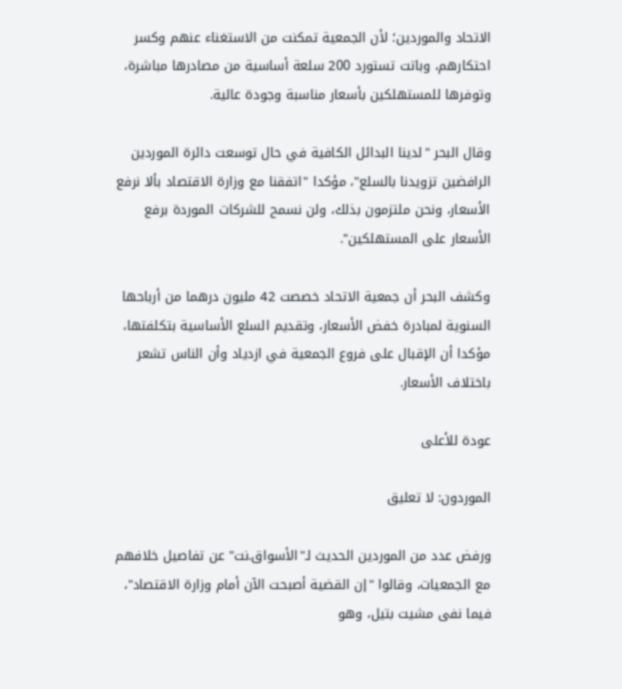الاتحاد والموردين؛ لأن الجمعية تمكنت من الاستغناء عنهم وكسر احتكارهم، وباتت تستورد 200 سلعة أساسية من مصادرها مباشرة، وتوفرها للمستهلكين بأسعار مناسبة وجودة عالية.

وقال البحر "لدينا البدائل الكافية في حال توسعت دائرة الموردين الرافضين تزويدنا بالسلع"، مؤكدا "اتفقنا مع وزارة الاقتصاد بألا نرفع الأسعار، ونحن ملتزمون بذلك، ولن نسمح للشركات الموردة برفع الأسعار على المستهلكين".

وكشف البحر أن جمعية الاتحاد خصصت 42 مليون درهما من أرباحها السنوية لمبادرة خفض الأسعار، وتقديم السلع الأساسية بتكلفتها، مؤكدا أن الإقبال على فروع الجمعية في ازدياد وأن الناس تشعر باختلاف الأسعار.

عودة للأعلى

الموردون: لا تعليق

ورفض عدد من الموردين الحديث لـ"الأسواق.نت" عن تفاصيل خلافهم مع الجمعيات، وقالوا "إن القضية أصبحت الآن أمام وزارة الاقتصاد"، فيما نفى مشيت بتيل، وهو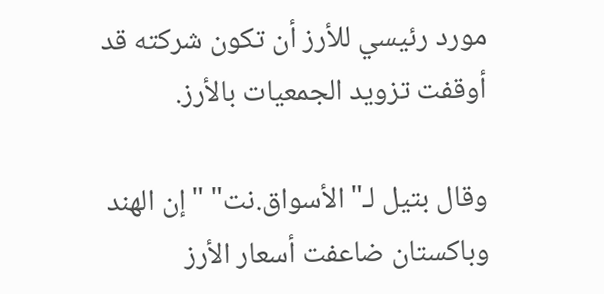مورد رئيسي للأرز أن تكون شركته قد أوقفت تزويد الجمعيات بالأرز.

وقال بتيل لـ"الأسواق.نت" "إن الهند وباكستان ضاعفت أسعار الأرز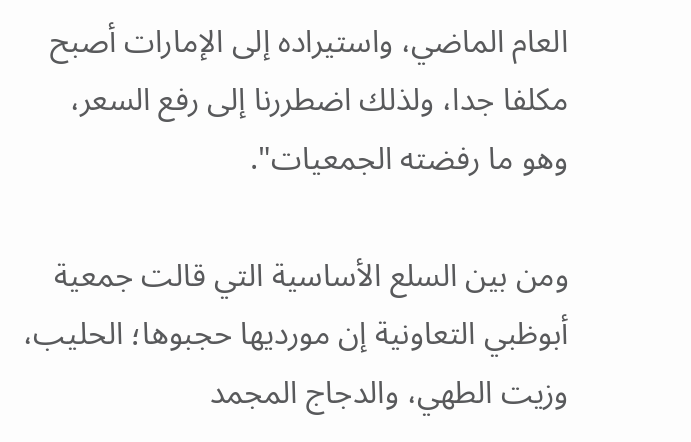العام الماضي، واستيراده إلى الإمارات أصبح مكلفا جدا، ولذلك اضطررنا إلى رفع السعر، وهو ما رفضته الجمعيات".

ومن بين السلع الأساسية التي قالت جمعية أبوظبي التعاونية إن مورديها حجبوها؛ الحليب، وزيت الطهي، والدجاج المجمد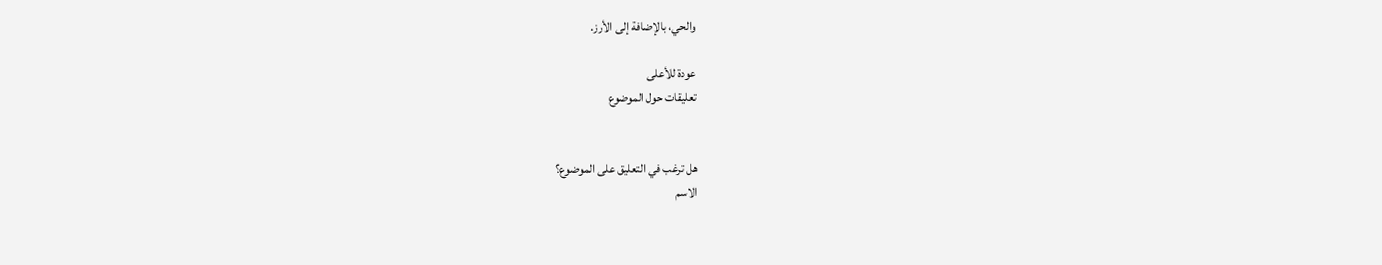والحي، بالإضافة إلى الأرز.

عودة للأعلى
تعليقات حول الموضوع


هل ترغب في التعليق على الموضوع؟
الاسم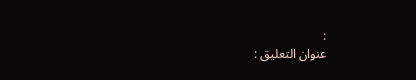:
عنوان التعليق :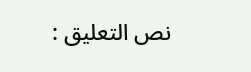نص التعليق :